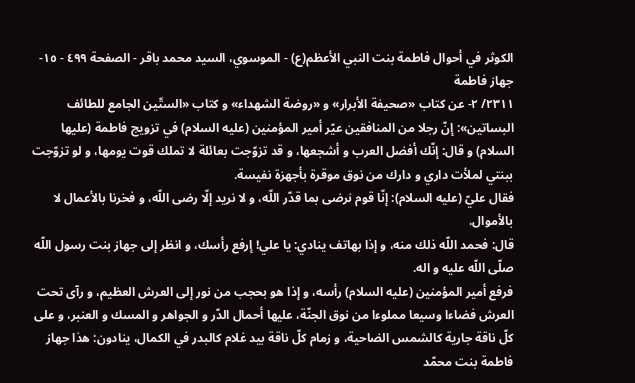الكوثر في أحوال فاطمة بنت النبي الأعظم(ع) - الموسوي، السيد محمد باقر - الصفحة ٤٩٩ - ١٥- جهاز فاطمة
٢٣١١/ ٢- عن كتاب «صحيفة الأبرار» و «روضة الشهداء» و كتاب «الستّين الجامع للطائف البساتين»: إنّ رجلا من المنافقين عيّر أمير المؤمنين (عليه السلام) في تزويج فاطمة (عليها السلام) و قال: إنّك أفضل العرب و أشجعها، و قد تزوّجت بعائلة لا تملك قوت يومها، و لو تزوّجت ببنتي لملأت داري و دارك من نوق موقرة بأجهزة نفيسة.
فقال عليّ (عليه السلام): إنّا قوم نرضى بما قدّر اللّه، و لا نريد إلّا رضى اللّه، و فخرنا بالأعمال لا بالأموال.
قال: فحمد اللّه ذلك منه، و إذا بهاتف ينادي: يا علي! إرفع رأسك، و انظر إلى جهاز بنت رسول اللّه صلّى اللّه عليه و اله.
فرفع أمير المؤمنين (عليه السلام) رأسه، و إذا هو بحجب من نور إلى العرش العظيم، و رآى تحت العرش فضاءا وسيعا مملوءا من نوق الجنّة، عليها أحمال الدّر و الجواهر و المسك و العنبر، و على كلّ ناقة جارية كالشمس الضاحية، و زمام كلّ ناقة بيد غلام كالبدر في الكمال، ينادون: هذا جهاز فاطمة بنت محمّد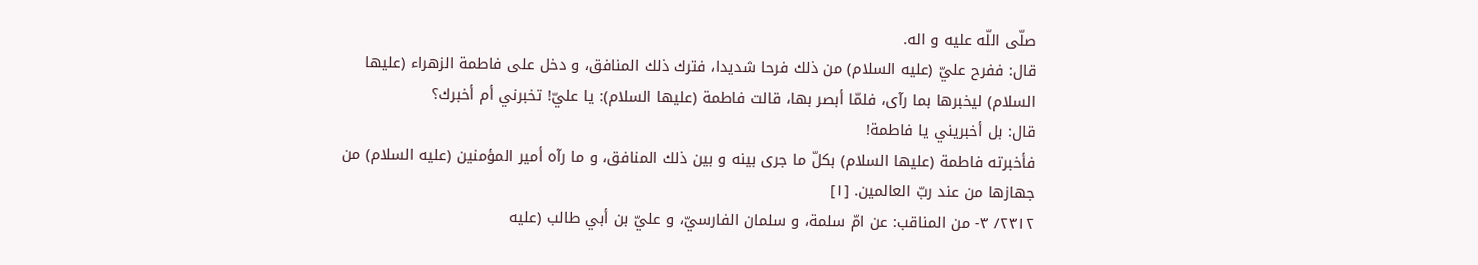صلّى اللّه عليه و اله.
قال: ففرح عليّ (عليه السلام) من ذلك فرحا شديدا، فترك ذلك المنافق، و دخل على فاطمة الزهراء (عليها السلام) ليخبرها بما رآى، فلمّا أبصر بها، قالت فاطمة (عليها السلام): يا عليّ! تخبرني أم أخبرك؟
قال: بل أخبريني يا فاطمة!
فأخبرته فاطمة (عليها السلام) بكلّ ما جرى بينه و بين ذلك المنافق، و ما رآه أمير المؤمنين (عليه السلام) من جهازها من عند ربّ العالمين. [١]
٢٣١٢/ ٣- من المناقب: عن امّ سلمة، و سلمان الفارسيّ، و عليّ بن أبي طالب (عليه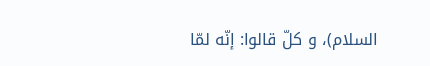السلام)، و كلّ قالوا: إنّه لمّا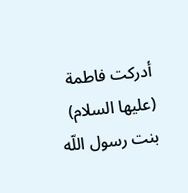أدركت فاطمة (عليها السلام) بنت رسول اللّه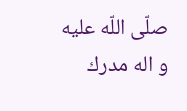صلّى اللّه عليه و اله مدرك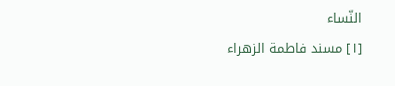النّساء
[١] مسند فاطمة الزهراء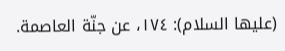(عليها السلام): ١٧٤، عن جنّة العاصمة.